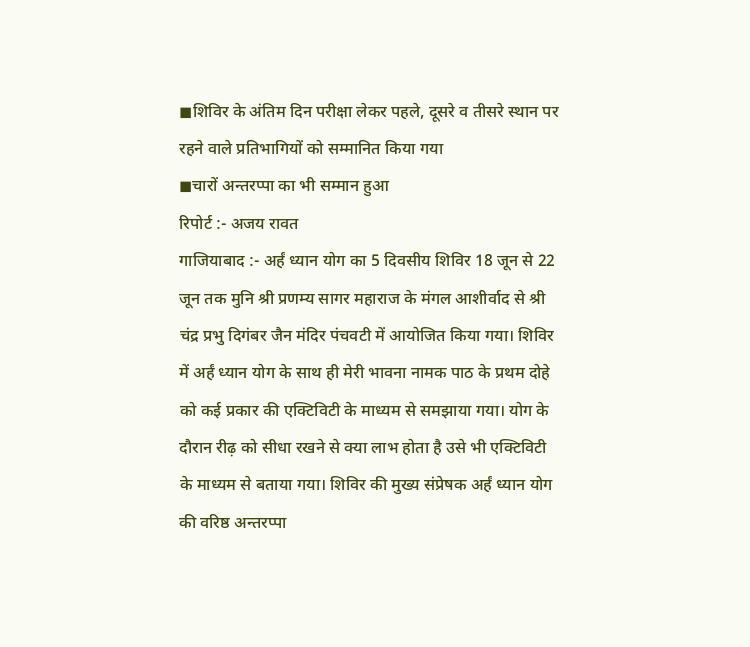◼शिविर के अंतिम दिन परीक्षा लेकर पहले, दूसरे व तीसरे स्थान पर रहने वाले प्रतिभागियों को सम्मानित किया गया
◼चारों अन्तरप्पा का भी सम्मान हुआ
रिपोर्ट :- अजय रावत
गाजियाबाद :- अर्हं ध्यान योग का 5 दिवसीय शिविर 18 जून से 22 जून तक मुनि श्री प्रणम्य सागर महाराज के मंगल आशीर्वाद से श्री चंद्र प्रभु दिगंबर जैन मंदिर पंचवटी में आयोजित किया गया। शिविर में अर्हं ध्यान योग के साथ ही मेरी भावना नामक पाठ के प्रथम दोहे को कई प्रकार की एक्टिविटी के माध्यम से समझाया गया। योग के दौरान रीढ़ को सीधा रखने से क्या लाभ होता है उसे भी एक्टिविटी के माध्यम से बताया गया। शिविर की मुख्य संप्रेषक अर्हं ध्यान योग की वरिष्ठ अन्तरप्पा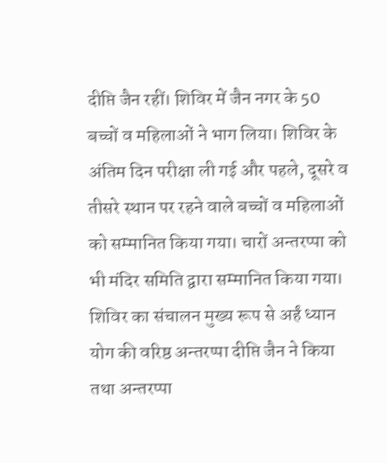दीप्ति जैन रहीं। शिविर में जैन नगर के 50 बच्चों व महिलाओं ने भाग लिया। शिविर के अंतिम दिन परीक्षा ली गई और पहले, दूसरे व तीसरे स्थान पर रहने वाले बच्चों व महिलाओं को सम्मानित किया गया। चारों अन्तरप्पा को भी मंदिर समिति द्वारा सम्मानित किया गया।
शिविर का संचालन मुख्य रूप से अर्हं ध्यान योग की वरिष्ठ अन्तरप्पा दीप्ति जैन ने किया तथा अन्तरप्पा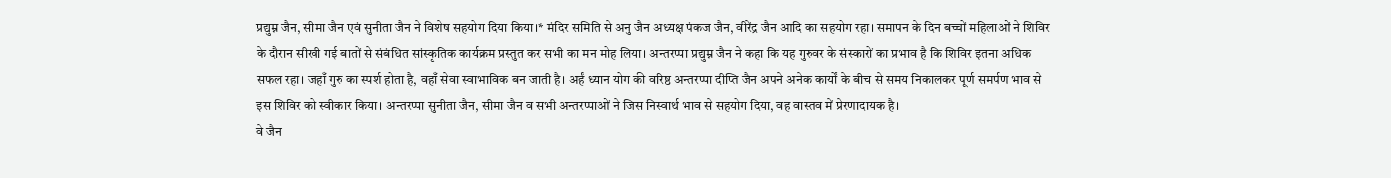प्रद्युम्न जैन, सीमा जैन एवं सुनीता जैन ने विशेष सहयोग दिया किया।* मंदिर समिति से अनु जैन अध्यक्ष पंकज जैन, वीरेंद्र जैन आदि का सहयोग रहा। समापन के दिन बच्चों महिलाओं ने शिविर के दौरान सीखी गई बातों से संबंधित सांस्कृतिक कार्यक्रम प्रस्तुत कर सभी का मन मोह लिया। अन्तरप्पा प्रद्युम्न जैन ने कहा कि यह गुरुवर के संस्कारों का प्रभाव है कि शिविर इतना अधिक सफल रहा। जहाँ गुरु का स्पर्श होता है, वहाँ सेवा स्वाभाविक बन जाती है। अर्हं ध्यान योग की वरिष्ठ अन्तरप्पा दीप्ति जैन अपने अनेक कार्यों के बीच से समय निकालकर पूर्ण समर्पण भाव से इस शिविर को स्वीकार किया। अन्तरप्पा सुनीता जैन, सीमा जैन व सभी अन्तरप्पाओं ने जिस निस्वार्थ भाव से सहयोग दिया, वह वास्तव में प्रेरणादायक है।
वे जैन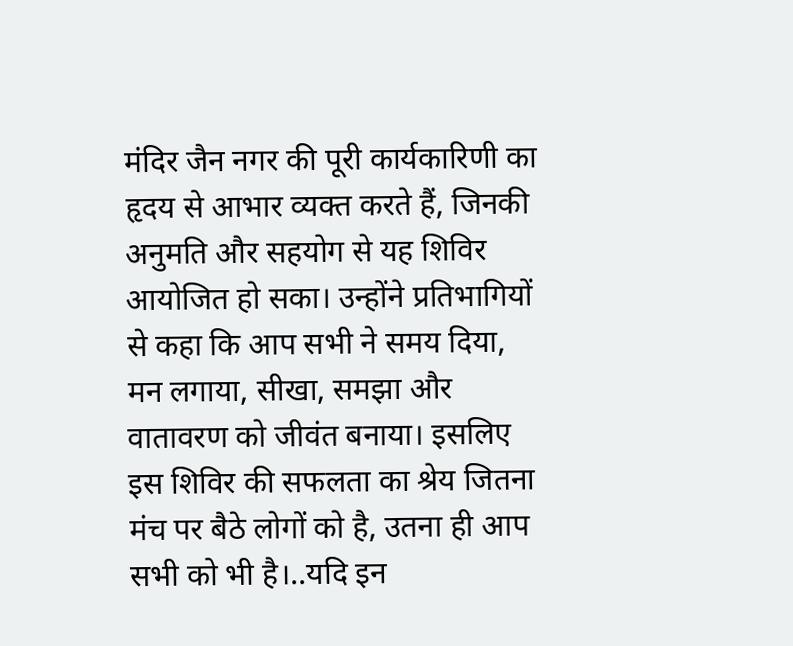मंदिर जैन नगर की पूरी कार्यकारिणी का हृदय से आभार व्यक्त करते हैं, जिनकी अनुमति और सहयोग से यह शिविर आयोजित हो सका। उन्होंने प्रतिभागियों से कहा कि आप सभी ने समय दिया, मन लगाया, सीखा, समझा और वातावरण को जीवंत बनाया। इसलिए इस शिविर की सफलता का श्रेय जितना मंच पर बैठे लोगों को है, उतना ही आप सभी को भी है।..यदि इन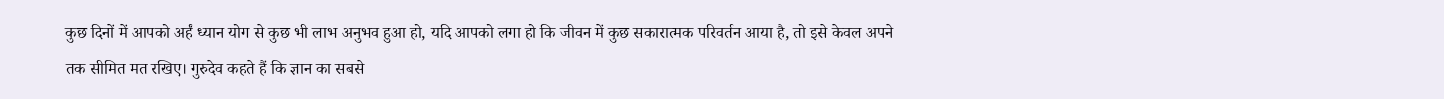कुछ दिनों में आपको अर्हं ध्यान योग से कुछ भी लाभ अनुभव हुआ हो, यदि आपको लगा हो कि जीवन में कुछ सकारात्मक परिवर्तन आया है, तो इसे केवल अपने तक सीमित मत रखिए। गुरुदेव कहते हैं कि ज्ञान का सबसे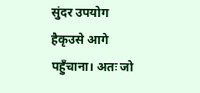सुंदर उपयोग हैकृउसे आगे पहुँचाना। अतः जो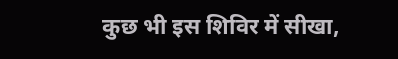कुछ भी इस शिविर में सीखा,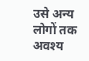उसे अन्य लोगों तक अवश्य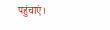पहुंचाएं।